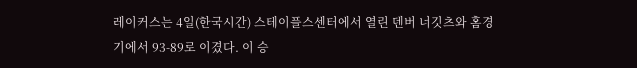레이커스는 4일(한국시간) 스테이플스센터에서 열린 덴버 너깃츠와 홈경기에서 93-89로 이겼다. 이 승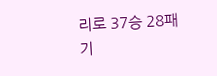리로 37승 28패 기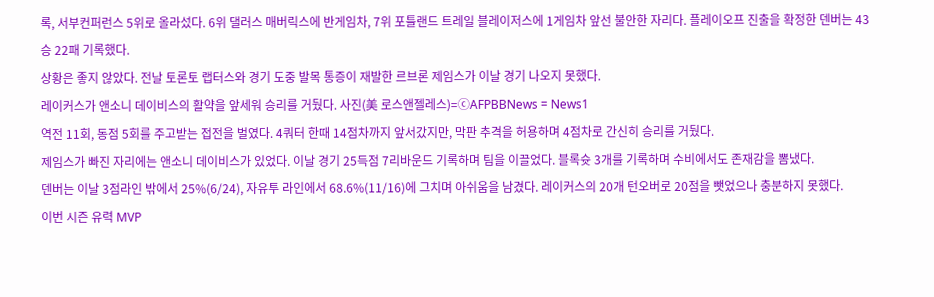록, 서부컨퍼런스 5위로 올라섰다. 6위 댈러스 매버릭스에 반게임차, 7위 포틀랜드 트레일 블레이저스에 1게임차 앞선 불안한 자리다. 플레이오프 진출을 확정한 덴버는 43승 22패 기록했다.
상황은 좋지 않았다. 전날 토론토 랩터스와 경기 도중 발목 통증이 재발한 르브론 제임스가 이날 경기 나오지 못했다.
레이커스가 앤소니 데이비스의 활약을 앞세워 승리를 거뒀다. 사진(美 로스앤젤레스)=ⓒAFPBBNews = News1
역전 11회, 동점 5회를 주고받는 접전을 벌였다. 4쿼터 한때 14점차까지 앞서갔지만, 막판 추격을 허용하며 4점차로 간신히 승리를 거뒀다.
제임스가 빠진 자리에는 앤소니 데이비스가 있었다. 이날 경기 25득점 7리바운드 기록하며 팀을 이끌었다. 블록슛 3개를 기록하며 수비에서도 존재감을 뽐냈다.
덴버는 이날 3점라인 밖에서 25%(6/24), 자유투 라인에서 68.6%(11/16)에 그치며 아쉬움을 남겼다. 레이커스의 20개 턴오버로 20점을 뺏었으나 충분하지 못했다.
이번 시즌 유력 MVP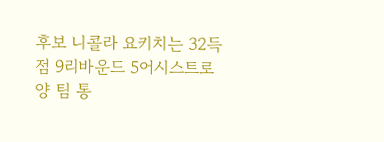후보 니콜라 요키치는 32득점 9리바운드 5어시스트로 양 팀 통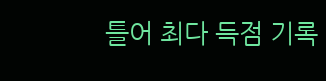틀어 최다 득점 기록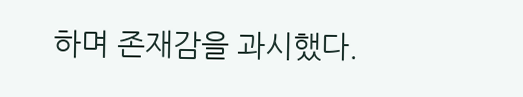하며 존재감을 과시했다.